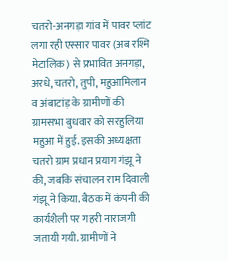चतरो-अनगड़ा गांव में पावर प्लांट लगा रही एस्सार पावर (अब रश्मि मेटालिक) से प्रभावित अनगड़ा, अरधे, चतरो, तुपी, महुआमिलान व अंबाटांड़ के ग्रामीणों की ग्रामसभा बुधवार को सरहुलिया महुआ में हुई. इसकी अध्यक्षता चतरो ग्राम प्रधान प्रयाग गंझू ने की, जबकि संचालन राम दिवाली गंझू ने किया. बैठक में कंपनी की कार्यशैली पर गहरी नाराजगी जतायी गयी. ग्रामीणों ने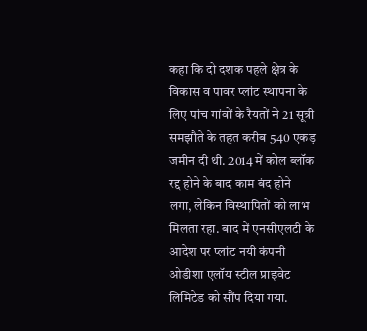कहा कि दो दशक पहले क्षेत्र के विकास व पावर प्लांट स्थापना के लिए पांच गांवों के रैयतों ने 21 सूत्री समझौते के तहत करीब 540 एकड़ जमीन दी थी. 2014 में कोल ब्लॉक रद्द होने के बाद काम बंद होने लगा, लेकिन विस्थापितों को लाभ मिलता रहा. बाद में एनसीएलटी के आदेश पर प्लांट नयी कंपनी ओडीशा एलॉय स्टील प्राइवेट लिमिटेड को सौंप दिया गया.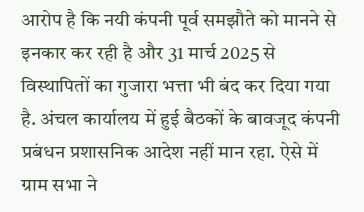आरोप है कि नयी कंपनी पूर्व समझौते को मानने से इनकार कर रही है और 31 मार्च 2025 से विस्थापितों का गुजारा भत्ता भी बंद कर दिया गया है. अंचल कार्यालय में हुई बैठकों के बावजूद कंपनी प्रबंधन प्रशासनिक आदेश नहीं मान रहा. ऐसे में ग्राम सभा ने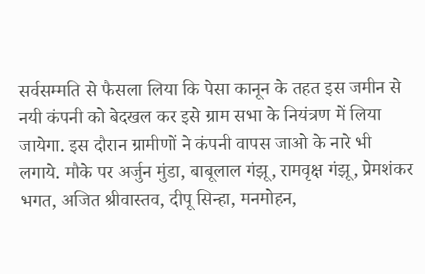सर्वसम्मति से फैसला लिया कि पेसा कानून के तहत इस जमीन से नयी कंपनी को बेदखल कर इसे ग्राम सभा के नियंत्रण में लिया जायेगा. इस दौरान ग्रामीणों ने कंपनी वापस जाओ के नारे भी लगाये. मौके पर अर्जुन मुंडा, बाबूलाल गंझू, रामवृक्ष गंझू, प्रेमशंकर भगत, अजित श्रीवास्तव, दीपू सिन्हा, मनमोहन,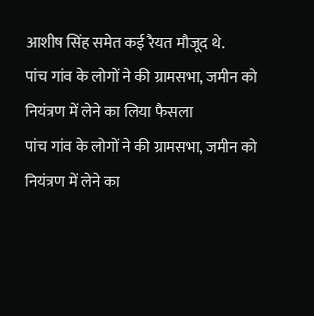आशीष सिंह समेत कई रैयत मौजूद थे.
पांच गांव के लोगों ने की ग्रामसभा, जमीन को नियंत्रण में लेने का लिया फैसला
पांच गांव के लोगों ने की ग्रामसभा, जमीन को नियंत्रण में लेने का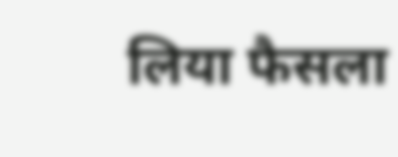लिया फैसला